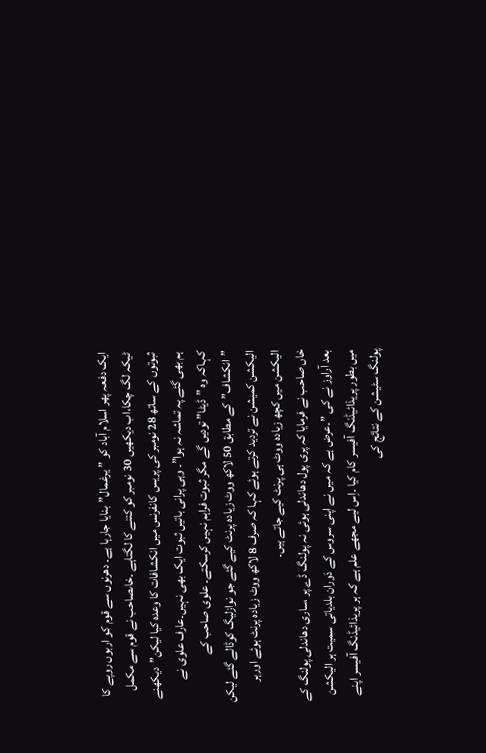ایک دفعہ پھر اسلام آباد کو ”یرغمال”بنایا جارہا ہے۔ دھرنوں سے قوم کو اربوں روپے کا ٹیکہ لگ چکا،اب دیکھیں 30 نومبر کو کتنے کا لگتاہے ۔خاںصاحب نے قوم سے مکمل ثبوتوں کے ساتھ 28 نومبر کی پریس کانفرنس میں انکشافات کا وعدہ کیا لیکن”دیکھنے ہم بھی گئے پہ تماشہ نہ ہوا”۔ وہی پرانی باتیں ثبوت ایک بھی نہیں۔عارف علوی نے کہاکہ وہ ”ڈیٹا” تودیں گے مگر ثبوت فراہم نہیں کرسکتے۔ علوی صاحب کے ”انکشاف”کے مطابق 50 لاکھ ووٹ زیادہ پرنٹ کیے گئے جو نوازلیگ کوڈالے گئے لیکن الیکشن کمیشن نے تردید کرتے ہوئے کہا کہ صرف 8 لاکھ ووٹ زیادہ پرنٹ ہوئے اورہر الیکشن میں کچھ زیادہ ووٹ ہی پرنٹ کیے جاتے ہیں۔
خاں صاحب نے فرمایا کہ پری پول دھاندلی ہوئی نہ پولنگ ڈے پر ،ساری دھاندلی پولنگ کے بعد آراوز نے کی ”۔عرض ہے کہ میں نے اپنی سروس کے دَوران بلدیاتی سمیت ہر الیکشن میں بطور پریذائیڈنگ آفیسر کام کیا ۔اِس لیے مجھے علم ہے کہ ہر پریذائیڈنگ آفیسر اپنے پولنگ سٹیشن کے نتائج کی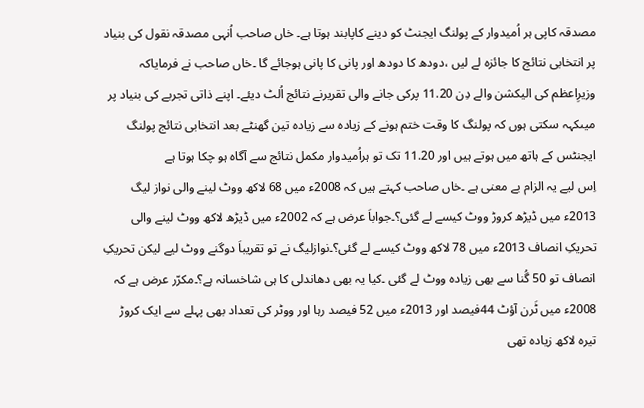مصدقہ کاپی ہر اُمیدوار کے پولنگ ایجنٹ کو دینے کاپابند ہوتا ہے۔ خاں صاحب اُنہی مصدقہ نقول کی بنیاد پر انتخابی نتائج کا جائزہ لے لیں ،دودھ کا دودھ اور پانی کا پانی ہوجائے گا ۔خاں صاحب نے فرمایاکہ وزیرِاعظم کی الیکشن والے دِن 11.20 پرکی جانے والی تقریرنے نتائج اُلٹ دیئے۔ اپنے ذاتی تجربے کی بنیاد پر میںکہہ سکتی ہوں کہ پولنگ کا وقت ختم ہونے کے زیادہ سے زیادہ تین گھنٹے بعد انتخابی نتائج پولنگ ایجنٹس کے ہاتھ میں ہوتے ہیں اور 11.20 تک تو ہراُمیدوار مکمل نتائج سے آگاہ ہو چکا ہوتا ہے
اِس لیے یہ الزام بے معنی ہے ۔خاں صاحب کہتے ہیں کہ 2008ء میں 68 لاکھ ووٹ لینے والی نواز لیگ 2013ء میں ڈیڑھ کروڑ ووٹ کیسے لے گئی؟۔جواباَ عرض ہے کہ 2002ء میں ڈیڑھ لاکھ ووٹ لینے والی تحریکِ انصاف 2013ء میں 78 لاکھ ووٹ کیسے لے گئی؟۔نوازلیگ نے تو تقریباَ دوگنے ووٹ لیے لیکن تحریکِ انصاف تو 50 گُنا سے بھی زیادہ ووٹ لے گئی ۔کیا یہ بھی دھاندلی کا ہی شاخسانہ ہے؟۔مکرّر عرض ہے کہ 2008ء میں ٹَرن آؤٹ 44فیصد اور 2013ء میں 52 فیصد رہا اور ووٹر کی تعداد بھی پہلے سے ایک کروڑ تیرہ لاکھ زیادہ تھی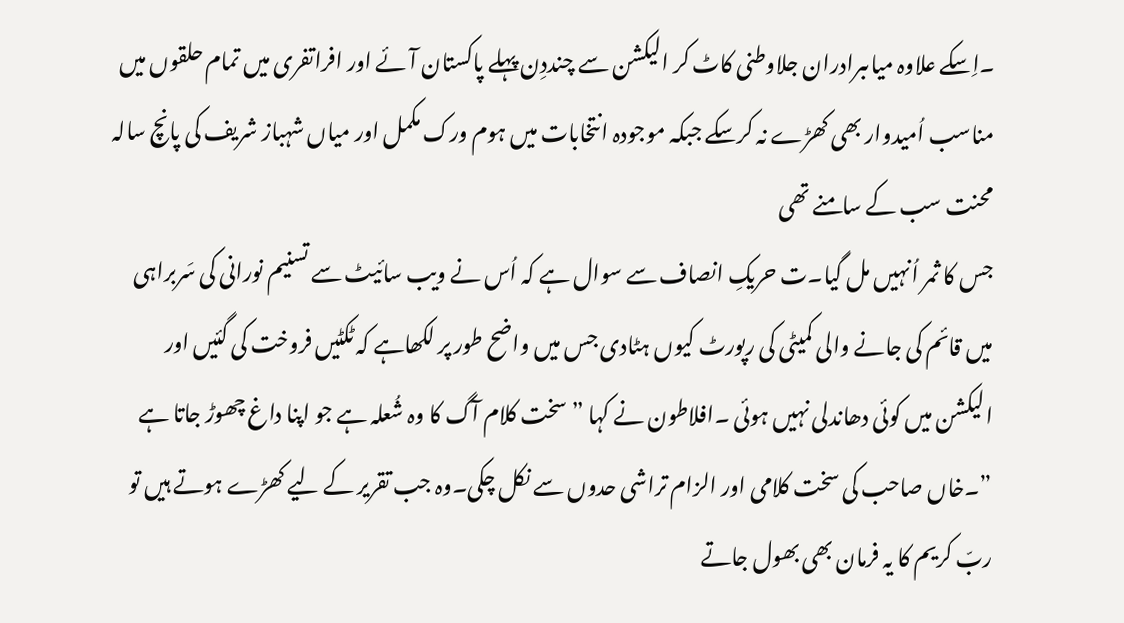۔اِسکے علاوہ میاںبرادران جلاوطنی کاٹ کر الیکشن سے چنددِن پہلے پاکستان آئے اور افراتفری میں تمام حلقوں میں مناسب اُمیدوار بھی کھڑے نہ کرسکے جبکہ موجودہ انتخابات میں ہوم ورک مکمل اور میاں شہباز شریف کی پانچ سالہ محنت سب کے سامنے تھی
جس کا ثمر اُنہیں مل گیا۔ت حریکِ انصاف سے سوال ہے کہ اُس نے ویب سائیٹ سے تسنیم نورانی کی سَربراہی میں قائم کی جانے والی کمیٹی کی رپورٹ کیوں ہٹادی جس میں واضح طور پر لکھاہے کہ ٹکٹیں فروخت کی گئیں اور الیکشن میں کوئی دھاندلی نہیں ہوئی ۔افلاطون نے کہا ”سخت کلام آگ کا وہ شُعلہ ہے جو اپنا داغ چھوڑ جاتا ہے ”۔خاں صاحب کی سخت کلامی اور الزام تراشی حدوں سے نکل چکی۔وہ جب تقریر کے لیے کھڑے ہوتے ہیں تو ربّ کریم کا یہ فرمان بھی بھول جاتے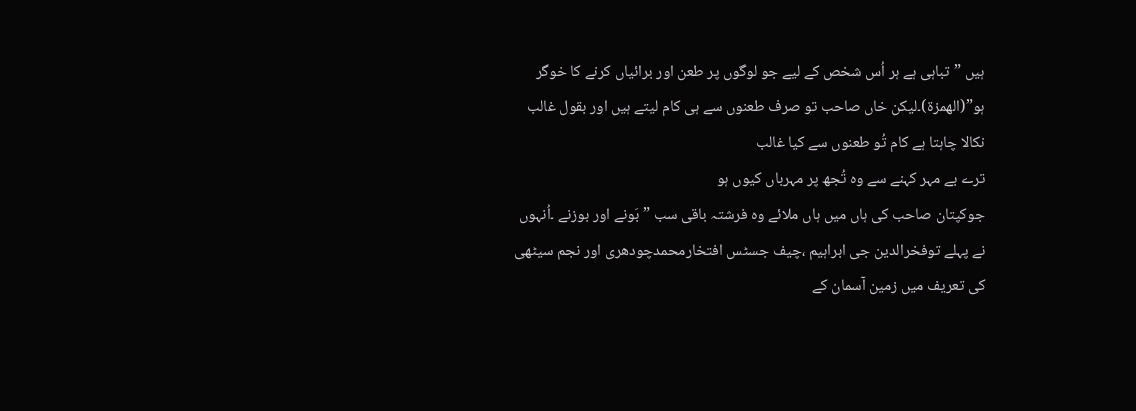ہیں ”تباہی ہے ہر اُس شخص کے لیے جو لوگوں پر طعن اور برائیاں کرنے کا خوگر ہو”(الھمزة)۔لیکن خاں صاحب تو صرف طعنوں سے ہی کام لیتے ہیں اور بقول غالب
نکالا چاہتا ہے کام تُو طعنوں سے کیا غالب
ترے بے مہر کہنے سے وہ تُجھ پر مہرباں کیوں ہو
جوکپتان صاحب کی ہاں میں ہاں ملائے وہ فرشتہ باقی سب ”بَونے اور بوزنے ۔اُنہوں نے پہلے توفخرالدین جی ابراہیم ،چیف جسٹس افتخارمحمدچودھری اور نجم سیٹھی کی تعریف میں زمین آسمان کے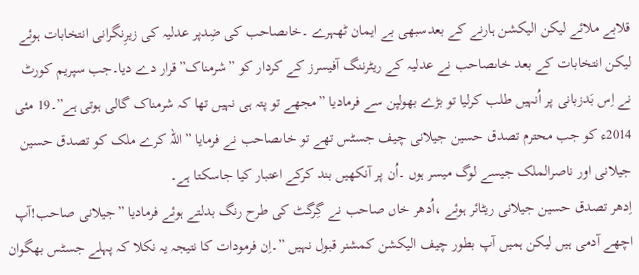قلابے ملائے لیکن الیکشن ہارنے کے بعدسبھی بے ایمان ٹھہرے ۔خاںصاحب کی ضِدپر عدلیہ کی زیرِنگرانی انتخابات ہوئے لیکن انتخابات کے بعد خاںصاحب نے عدلیہ کے ریٹرننگ آفیسرز کے کردار کو ”شرمناک”قرار دے دیا۔جب سپریم کورٹ نے اِس بَدزبانی پر اُنہیں طلب کرلیا تو بڑے بھولپن سے فرمادیا ”مجھے تو پتہ ہی نہیں تھا کہ شرمناک گالی ہوتی ہے”۔19 مئی 2014ء کو جب محترم تصدق حسین جیلانی چیف جسٹس تھے تو خاںصاحب نے فرمایا ”اللہ کرے ملک کو تصدق حسین جیلانی اور ناصرالملک جیسے لوگ میسر ہوں ۔اُن پر آنکھیں بند کرکے اعتبار کیا جاسکتا ہے۔
اِدھر تصدق حسین جیلانی ریٹائر ہوئے ،اُدھر خاں صاحب نے گِرگٹ کی طرح رنگ بدلتے ہوئے فرمادیا ”جیلانی صاحب!آپ اچھے آدمی ہیں لیکن ہمیں آپ بطور چیف الیکشن کمشنر قبول نہیں ”۔اِن فرمودات کا نتیجہ یہ نکلا کہ پہلے جسٹس بھگوان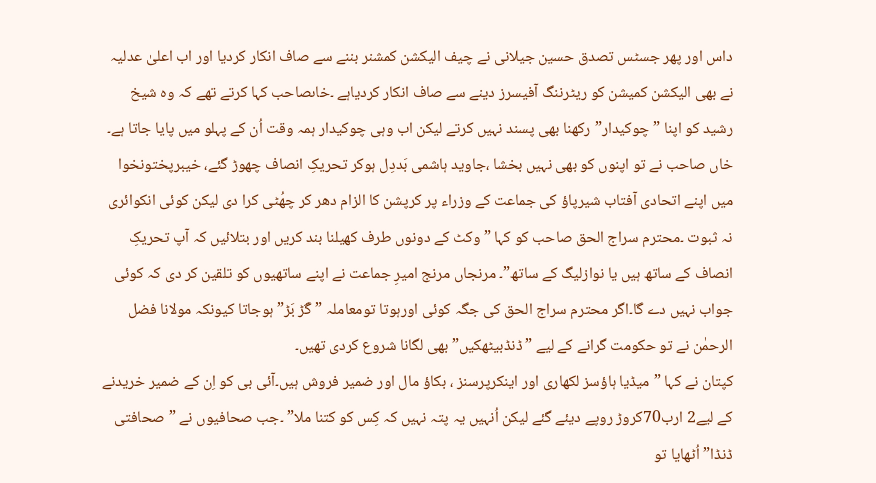داس اور پھر جسٹس تصدق حسین جیلانی نے چیف الیکشن کمشنر بننے سے صاف انکار کردیا اور اب اعلیٰ عدلیہ نے بھی الیکشن کمیشن کو ریٹرننگ آفیسرز دینے سے صاف انکار کردیاہے ۔خاںصاحب کہا کرتے تھے کہ وہ شیخ رشید کو اپنا ”چوکیدار”رکھنا بھی پسند نہیں کرتے لیکن اب وہی چوکیدار ہمہ وقت اُن کے پہلو میں پایا جاتا ہے۔
خاں صاحب نے تو اپنوں کو بھی نہیں بخشا ،جاوید ہاشمی بَددِل ہوکر تحریکِ انصاف چھوڑ گئے، خیبرپختونخوا میں اپنے اتحادی آفتاب شیرپاؤ کی جماعت کے وزراء پر کرپشن کا الزام دھر کر چھُٹی کرا دی لیکن کوئی انکوائری نہ ثبوت ۔محترم سراج الحق صاحب کو کہا ” وکٹ کے دونوں طرف کھیلنا بند کریں اور بتلائیں کہ آپ تحریکِ انصاف کے ساتھ ہیں یا نوازلیگ کے ساتھ”۔ مرنجاں مرنج امیرِ جماعت نے اپنے ساتھیوں کو تلقین کر دی کہ کوئی جواب نہیں دے گا۔اگر محترم سراج الحق کی جگہ کوئی اورہوتا تومعاملہ ”گَڑ بَڑ” ہوجاتا کیونکہ مولانا فضل الرحمٰن نے تو حکومت گرانے کے لیے ”ڈنڈبیٹھکیں”بھی لگانا شروع کردی تھیں۔
کپتان نے کہا ”میڈیا ہاؤسز لکھاری اور اینکرپرسنز ، بکاؤ مال اور ضمیر فروش ہیں۔آئی بی کو اِن کے ضمیر خریدنے کے لیے2 ارب70کروڑ روپے دیئے گئے لیکن اُنہیں یہ پتہ نہیں کہ کِس کو کتنا ملا” ۔جب صحافیوں نے ”صحافتی ڈنڈا”اُٹھایا تو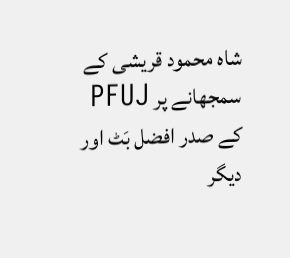شاہ محمود قریشی کے سمجھانے پر PFUJ کے صدر افضل بَٹ اور دیگر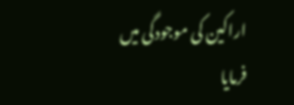اراکین کی موجودگی میں فرمایا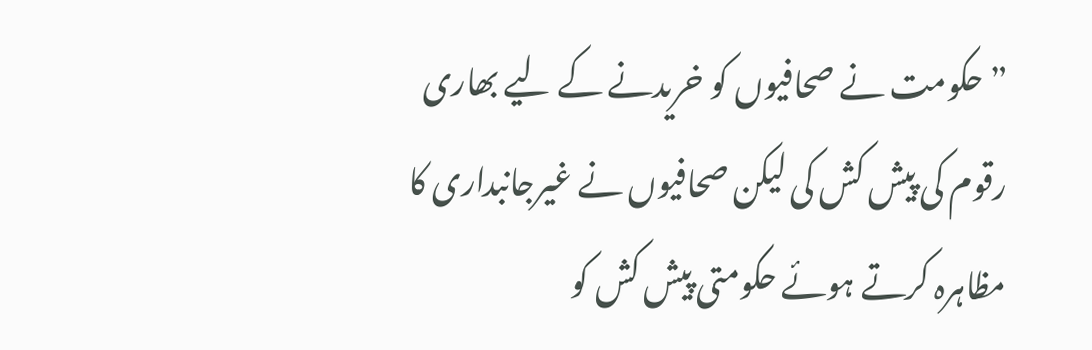”حکومت نے صحافیوں کو خریدنے کے لیے بھاری رقوم کی پیش کش کی لیکن صحافیوں نے غیرجانبداری کا مظاہرہ کرتے ہوئے حکومتی پیش کش کو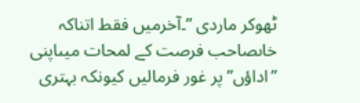ٹھوکر ماردی ”۔آخرمیں فقط اتناکہ خاںصاحب فرصت کے لمحات میںاپنی ”اداؤں”پر غور فرمالیں کیونکہ بہتری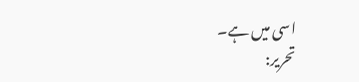اسی میں ہے۔
تحریر: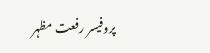پروفیسر رفعت مظہر